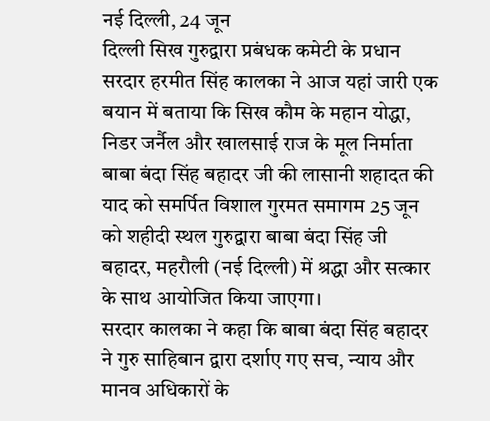नई दिल्ली, 24 जून
दिल्ली सिख गुरुद्वारा प्रबंधक कमेटी के प्रधान सरदार हरमीत सिंह कालका ने आज यहां जारी एक बयान में बताया कि सिख कौम के महान योद्धा, निडर जर्नैल और खालसाई राज के मूल निर्माता बाबा बंदा सिंह बहादर जी की लासानी शहादत की याद को समर्पित विशाल गुरमत समागम 25 जून को शहीदी स्थल गुरुद्वारा बाबा बंदा सिंह जी बहादर, महरौली (नई दिल्ली) में श्रद्धा और सत्कार के साथ आयोजित किया जाएगा।
सरदार कालका ने कहा कि बाबा बंदा सिंह बहादर ने गुरु साहिबान द्वारा दर्शाए गए सच, न्याय और मानव अधिकारों के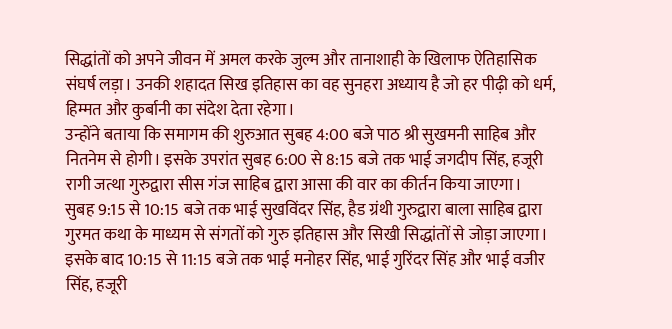सिद्धांतों को अपने जीवन में अमल करके जुल्म और तानाशाही के खिलाफ ऐतिहासिक संघर्ष लड़ा। उनकी शहादत सिख इतिहास का वह सुनहरा अध्याय है जो हर पीढ़ी को धर्म, हिम्मत और कुर्बानी का संदेश देता रहेगा।
उन्होंने बताया कि समागम की शुरुआत सुबह 4:00 बजे पाठ श्री सुखमनी साहिब और नितनेम से होगी। इसके उपरांत सुबह 6:00 से 8:15 बजे तक भाई जगदीप सिंह, हजूरी रागी जत्था गुरुद्वारा सीस गंज साहिब द्वारा आसा की वार का कीर्तन किया जाएगा।
सुबह 9:15 से 10:15 बजे तक भाई सुखविंदर सिंह, हैड ग्रंथी गुरुद्वारा बाला साहिब द्वारा गुरमत कथा के माध्यम से संगतों को गुरु इतिहास और सिखी सिद्धांतों से जोड़ा जाएगा। इसके बाद 10:15 से 11:15 बजे तक भाई मनोहर सिंह, भाई गुरिंदर सिंह और भाई वजीर सिंह, हजूरी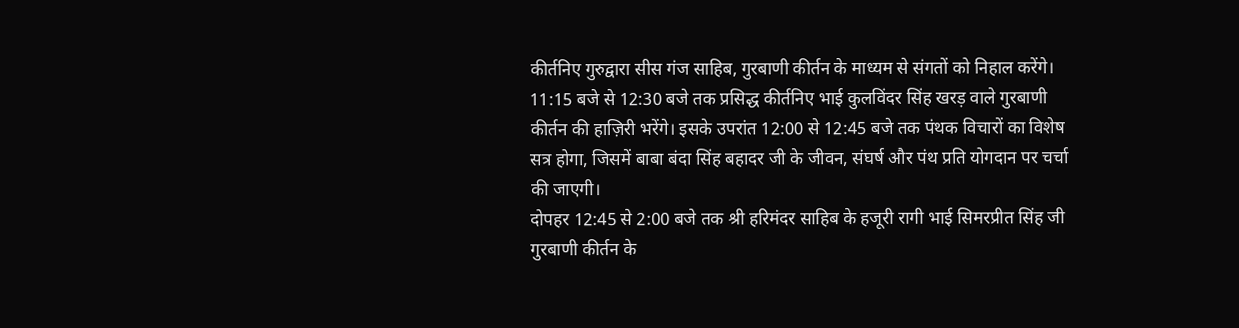कीर्तनिए गुरुद्वारा सीस गंज साहिब, गुरबाणी कीर्तन के माध्यम से संगतों को निहाल करेंगे।
11:15 बजे से 12:30 बजे तक प्रसिद्ध कीर्तनिए भाई कुलविंदर सिंह खरड़ वाले गुरबाणी कीर्तन की हाज़िरी भरेंगे। इसके उपरांत 12:00 से 12:45 बजे तक पंथक विचारों का विशेष सत्र होगा, जिसमें बाबा बंदा सिंह बहादर जी के जीवन, संघर्ष और पंथ प्रति योगदान पर चर्चा की जाएगी।
दोपहर 12:45 से 2:00 बजे तक श्री हरिमंदर साहिब के हजूरी रागी भाई सिमरप्रीत सिंह जी गुरबाणी कीर्तन के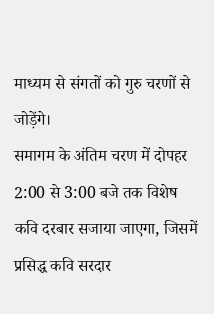माध्यम से संगतों को गुरु चरणों से जोड़ेंगे।
समागम के अंतिम चरण में दोपहर 2:00 से 3:00 बजे तक विशेष कवि दरबार सजाया जाएगा, जिसमें प्रसिद्ध कवि सरदार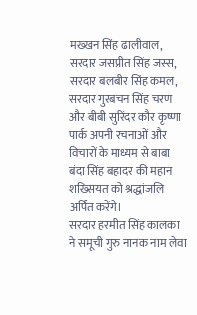मख्खन सिंह ढालीवाल, सरदार जसप्रीत सिंह जस्स, सरदार बलबीर सिंह कमल, सरदार गुरबचन सिंह चरण और बीबी सुरिंदर कौर कृष्णा पार्क अपनी रचनाओं और विचारों के माध्यम से बाबा बंदा सिंह बहादर की महान शख्सियत को श्रद्धांजलि अर्पित करेंगे।
सरदार हरमीत सिंह कालका ने समूची गुरु नानक नाम लेवा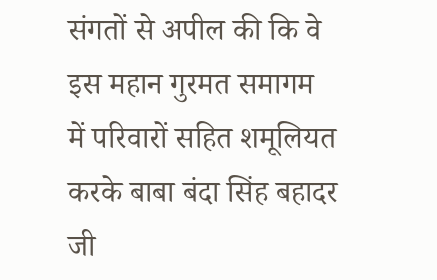संगतों से अपील की कि वे इस महान गुरमत समागम में परिवारों सहित शमूलियत करके बाबा बंदा सिंह बहादर जी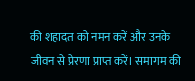की शहादत को नमन करें और उनके जीवन से प्रेरणा प्राप्त करें। समागम की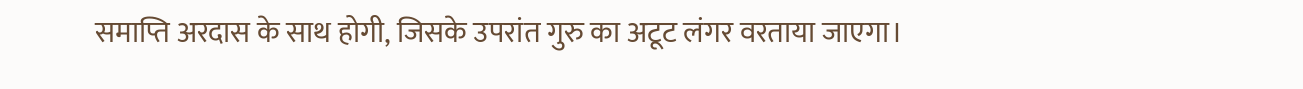समाप्ति अरदास के साथ होगी, जिसके उपरांत गुरु का अटूट लंगर वरताया जाएगा।